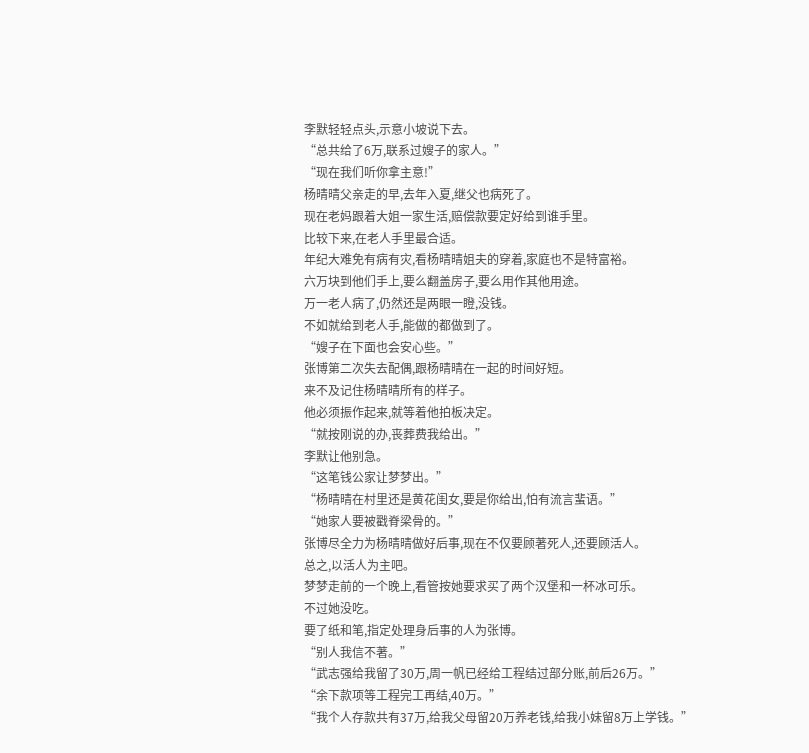李默轻轻点头,示意小坡说下去。
“总共给了6万,联系过嫂子的家人。”
“现在我们听你拿主意!”
杨晴晴父亲走的早,去年入夏,继父也病死了。
现在老妈跟着大姐一家生活,赔偿款要定好给到谁手里。
比较下来,在老人手里最合适。
年纪大难免有病有灾,看杨晴晴姐夫的穿着,家庭也不是特富裕。
六万块到他们手上,要么翻盖房子,要么用作其他用途。
万一老人病了,仍然还是两眼一瞪,没钱。
不如就给到老人手,能做的都做到了。
“嫂子在下面也会安心些。”
张博第二次失去配偶,跟杨晴晴在一起的时间好短。
来不及记住杨晴晴所有的样子。
他必须振作起来,就等着他拍板决定。
“就按刚说的办,丧葬费我给出。”
李默让他别急。
“这笔钱公家让梦梦出。”
“杨晴晴在村里还是黄花闺女,要是你给出,怕有流言蜚语。”
“她家人要被戳脊梁骨的。”
张博尽全力为杨晴晴做好后事,现在不仅要顾著死人,还要顾活人。
总之,以活人为主吧。
梦梦走前的一个晚上,看管按她要求买了两个汉堡和一杯冰可乐。
不过她没吃。
要了纸和笔,指定处理身后事的人为张博。
“别人我信不著。”
“武志强给我留了30万,周一帆已经给工程结过部分账,前后26万。”
“余下款项等工程完工再结,40万。”
“我个人存款共有37万,给我父母留20万养老钱,给我小妹留8万上学钱。”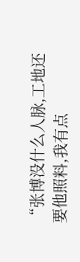“张博没什么人脉,工地还要他照料,我有点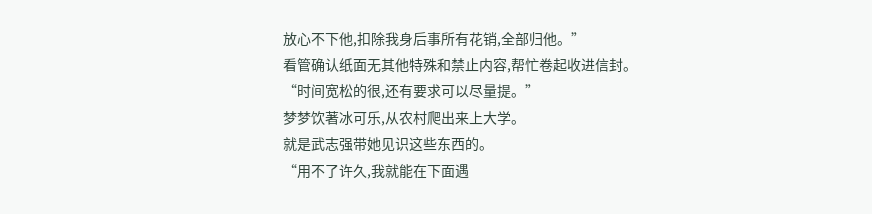放心不下他,扣除我身后事所有花销,全部归他。”
看管确认纸面无其他特殊和禁止内容,帮忙卷起收进信封。
“时间宽松的很,还有要求可以尽量提。”
梦梦饮著冰可乐,从农村爬出来上大学。
就是武志强带她见识这些东西的。
“用不了许久,我就能在下面遇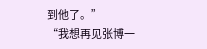到他了。”
“我想再见张博一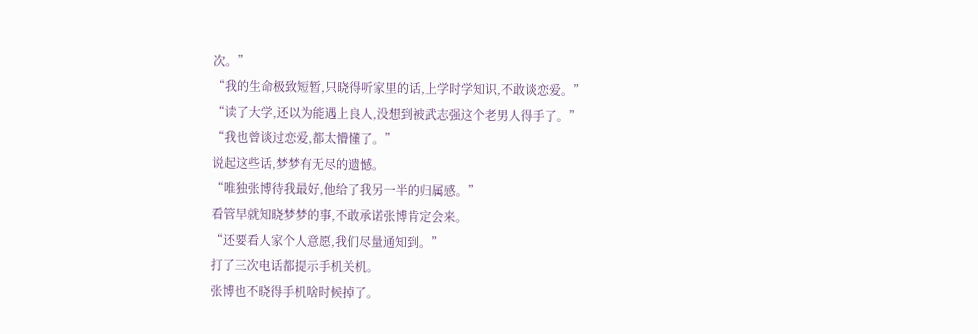次。”
“我的生命极致短暂,只晓得听家里的话,上学时学知识,不敢谈恋爱。”
“读了大学,还以为能遇上良人,没想到被武志强这个老男人得手了。”
“我也曾谈过恋爱,都太懵懂了。”
说起这些话,梦梦有无尽的遗憾。
“唯独张博待我最好,他给了我另一半的归属感。”
看管早就知晓梦梦的事,不敢承诺张博肯定会来。
“还要看人家个人意愿,我们尽量通知到。”
打了三次电话都提示手机关机。
张博也不晓得手机啥时候掉了。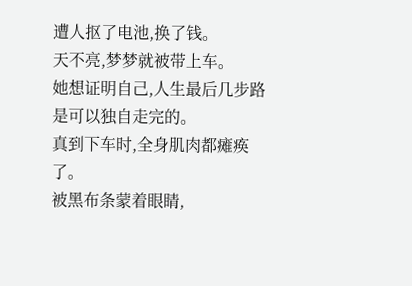遭人抠了电池,换了钱。
天不亮,梦梦就被带上车。
她想证明自己,人生最后几步路是可以独自走完的。
真到下车时,全身肌肉都瘫痪了。
被黑布条蒙着眼睛,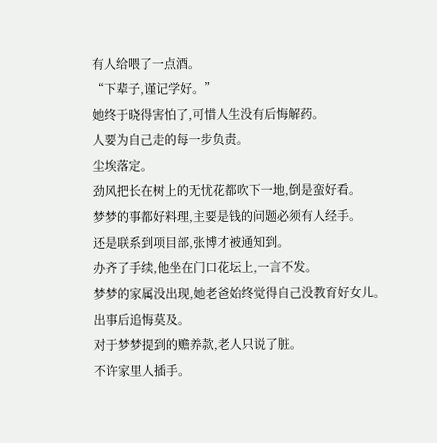有人给喂了一点酒。
“下辈子,谨记学好。”
她终于晓得害怕了,可惜人生没有后悔解药。
人要为自己走的每一步负责。
尘埃落定。
劲风把长在树上的无忧花都吹下一地,倒是蛮好看。
梦梦的事都好料理,主要是钱的问题必须有人经手。
还是联系到项目部,张博才被通知到。
办齐了手续,他坐在门口花坛上,一言不发。
梦梦的家属没出现,她老爸始终觉得自己没教育好女儿。
出事后追悔莫及。
对于梦梦提到的赡养款,老人只说了脏。
不许家里人插手。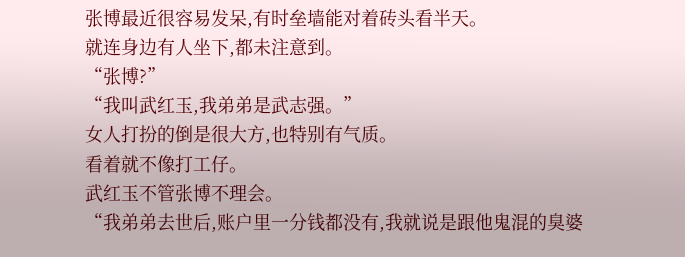张博最近很容易发呆,有时垒墙能对着砖头看半天。
就连身边有人坐下,都未注意到。
“张博?”
“我叫武红玉,我弟弟是武志强。”
女人打扮的倒是很大方,也特别有气质。
看着就不像打工仔。
武红玉不管张博不理会。
“我弟弟去世后,账户里一分钱都没有,我就说是跟他鬼混的臭婆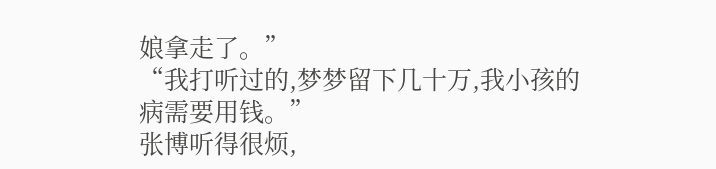娘拿走了。”
“我打听过的,梦梦留下几十万,我小孩的病需要用钱。”
张博听得很烦,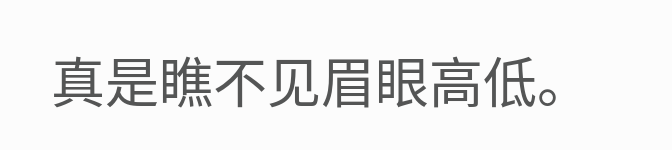真是瞧不见眉眼高低。